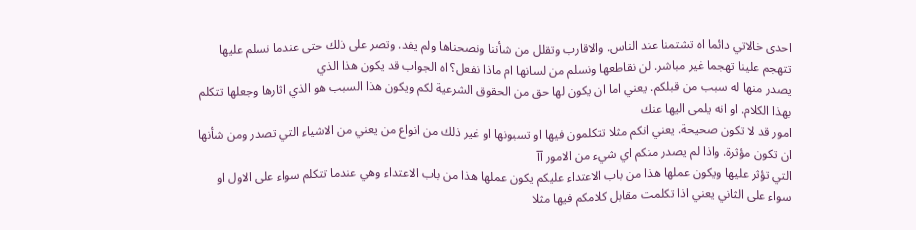احدى خالاتي دائما اه تشتمنا عند الناس. والاقارب وتقلل من شأننا ونصحناها ولم يفد. وتصر على ذلك حتى عندما نسلم عليها تتهجم علينا تهجما غير مباشر. لن نقاطعها ونسلم من لسانها ام ماذا نفعل؟ اه الجواب قد يكون هذا الذي
يصدر منها له سبب من قبلكم. يعني اما ان يكون لها حق من الحقوق الشرعية لكم ويكون هذا السبب هو الذي اثارها وجعلها تتكلم بهذا الكلام. او انه يلمى اليها عنك
امور قد لا تكون صحيحة. يعني انكم مثلا تتكلمون فيها او تسبونها او غير ذلك من انواع من يعني من الاشياء التي تصدر ومن شأنها ان تكون مؤثرة. واذا لم يصدر منكم اي شيء من الامور آآ
التي تؤثر عليها ويكون عملها هذا من باب الاعتداء عليكم يكون عملها هذا من باب الاعتداء وهي عندما تتكلم سواء على الاول او سواء على الثاني يعني اذا تكلمت مقابل كلامكم فيها مثلا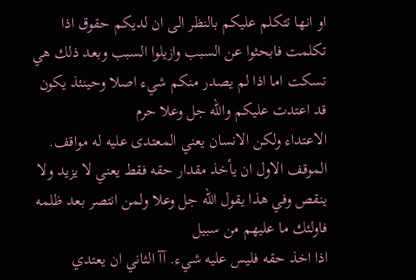او انها تتكلم عليكم بالنظر الى ان لديكم حقوق اذا تكلمت فابحثوا عن السبب وازيلوا السبب وبعد ذلك هي تسكت اما اذا لم يصدر منكم شيء اصلا وحينئذ يكون قد اعتدت عليكم والله جل وعلا حرم
الاعتداء ولكن الانسان يعني المعتدى عليه له مواقف. الموقف الاول ان يأخذ مقدار حقه فقط يعني لا يزيد ولا ينقص وفي هذا يقول الله جل وعلا ولمن انتصر بعد ظلمه فاولئك ما عليهم من سبيل
اذا اخذ حقه فليس عليه شيء. آآ الثاني ان يعتدي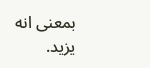بمعنى انه يزيد.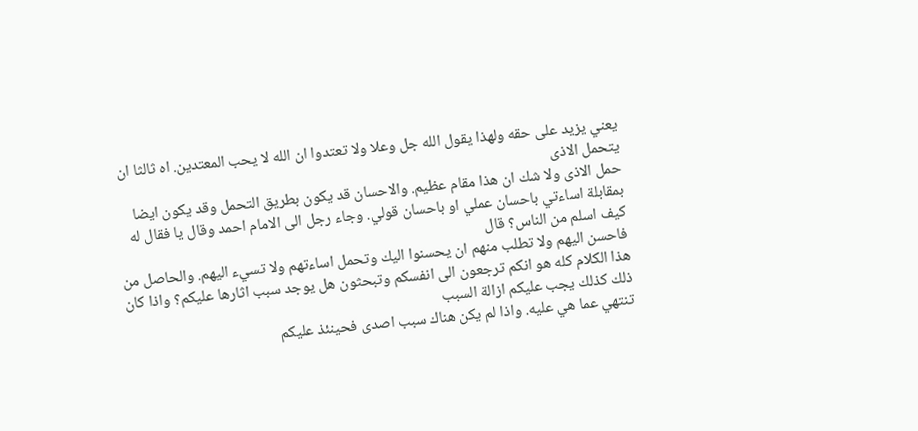يعني يزيد على حقه ولهذا يقول الله جل وعلا ولا تعتدوا ان الله لا يحب المعتدين. اه ثالثا ان يتحمل الاذى
حمل الاذى ولا شك ان هذا مقام عظيم. والاحسان قد يكون بطريق التحمل وقد يكون ايضا بمقابلة اساءتي باحسان عملي او باحسان قولي. وجاء رجل الى الامام احمد وقال يا فقال له كيف اسلم من الناس؟ قال
فاحسن اليهم ولا تطلب منهم ان يحسنوا اليك وتحمل اساءتهم ولا تسيء اليهم. والحاصل من هذا الكلام كله هو انكم ترجعون الى انفسكم وتبحثون هل يوجد سبب اثارها عليكم؟ واذا كان ذلك كذلك يجب عليكم ازالة السبب
تنتهي عما هي عليه. واذا لم يكن هناك سبب اصدى فحينئذ عليكم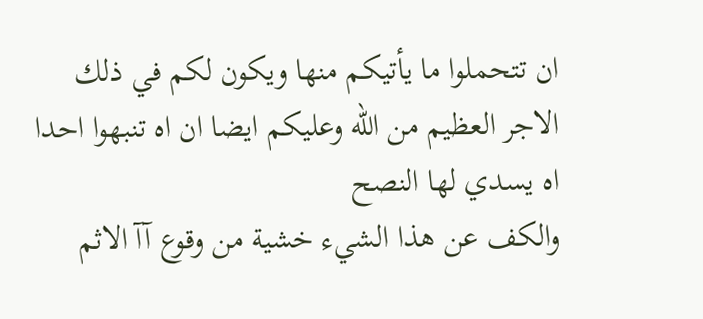ان تتحملوا ما يأتيكم منها ويكون لكم في ذلك الاجر العظيم من الله وعليكم ايضا ان اه تنبهوا احدا اه يسدي لها النصح
والكف عن هذا الشيء خشية من وقوع آآ الاثم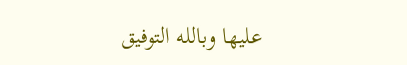عليها وبالله التوفيق